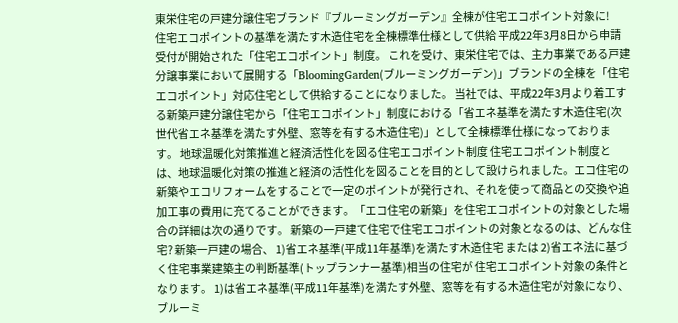東栄住宅の戸建分譲住宅ブランド『ブルーミングガーデン』全棟が住宅エコポイント対象に!
住宅エコポイントの基準を満たす木造住宅を全棟標準仕様として供給 平成22年3月8日から申請受付が開始された「住宅エコポイント」制度。 これを受け、東栄住宅では、主力事業である戸建分譲事業において展開する「BloomingGarden(ブルーミングガーデン)」ブランドの全棟を「住宅エコポイント」対応住宅として供給することになりました。 当社では、平成22年3月より着工する新築戸建分譲住宅から「住宅エコポイント」制度における「省エネ基準を満たす木造住宅(次世代省エネ基準を満たす外壁、窓等を有する木造住宅)」として全棟標準仕様になっております。 地球温暖化対策推進と経済活性化を図る住宅エコポイント制度 住宅エコポイント制度とは、地球温暖化対策の推進と経済の活性化を図ることを目的として設けられました。エコ住宅の新築やエコリフォームをすることで一定のポイントが発行され、それを使って商品との交換や追加工事の費用に充てることができます。「エコ住宅の新築」を住宅エコポイントの対象とした場合の詳細は次の通りです。 新築の一戸建て住宅で住宅エコポイントの対象となるのは、どんな住宅? 新築一戸建の場合、 1)省エネ基準(平成11年基準)を満たす木造住宅 または 2)省エネ法に基づく住宅事業建築主の判断基準(トップランナー基準)相当の住宅が 住宅エコポイント対象の条件となります。 1)は省エネ基準(平成11年基準)を満たす外壁、窓等を有する木造住宅が対象になり、ブルーミ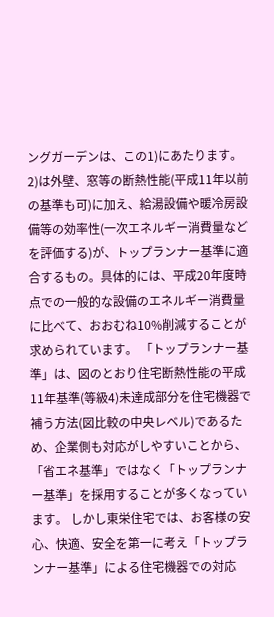ングガーデンは、この1)にあたります。 2)は外壁、窓等の断熱性能(平成11年以前の基準も可)に加え、給湯設備や暖冷房設備等の効率性(一次エネルギー消費量などを評価する)が、トップランナー基準に適合するもの。具体的には、平成20年度時点での一般的な設備のエネルギー消費量に比べて、おおむね10%削減することが求められています。 「トップランナー基準」は、図のとおり住宅断熱性能の平成11年基準(等級4)未達成部分を住宅機器で補う方法(図比較の中央レベル)であるため、企業側も対応がしやすいことから、「省エネ基準」ではなく「トップランナー基準」を採用することが多くなっています。 しかし東栄住宅では、お客様の安心、快適、安全を第一に考え「トップランナー基準」による住宅機器での対応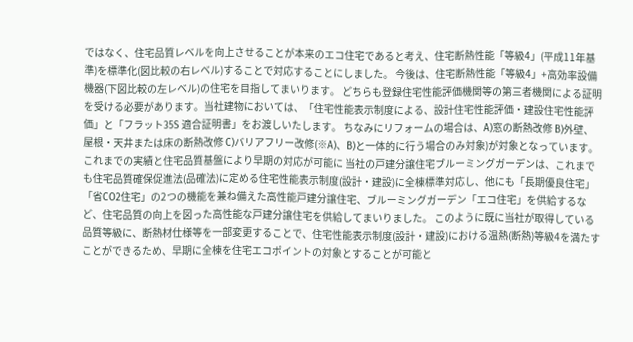ではなく、住宅品質レベルを向上させることが本来のエコ住宅であると考え、住宅断熱性能「等級4」(平成11年基準)を標準化(図比較の右レベル)することで対応することにしました。 今後は、住宅断熱性能「等級4」+高効率設備機器(下図比較の左レベル)の住宅を目指してまいります。 どちらも登録住宅性能評価機関等の第三者機関による証明を受ける必要があります。当社建物においては、「住宅性能表示制度による、設計住宅性能評価・建設住宅性能評価」と「フラット35S 適合証明書」をお渡しいたします。 ちなみにリフォームの場合は、A)窓の断熱改修 B)外壁、屋根・天井または床の断熱改修 C)バリアフリー改修(※A)、B)と一体的に行う場合のみ対象)が対象となっています。 これまでの実績と住宅品質基盤により早期の対応が可能に 当社の戸建分譲住宅ブルーミングガーデンは、これまでも住宅品質確保促進法(品確法)に定める住宅性能表示制度(設計・建設)に全棟標準対応し、他にも「長期優良住宅」「省CO2住宅」の2つの機能を兼ね備えた高性能戸建分譲住宅、ブルーミングガーデン「エコ住宅」を供給するなど、住宅品質の向上を図った高性能な戸建分譲住宅を供給してまいりました。 このように既に当社が取得している品質等級に、断熱材仕様等を一部変更することで、住宅性能表示制度(設計・建設)における温熱(断熱)等級4を満たすことができるため、早期に全棟を住宅エコポイントの対象とすることが可能と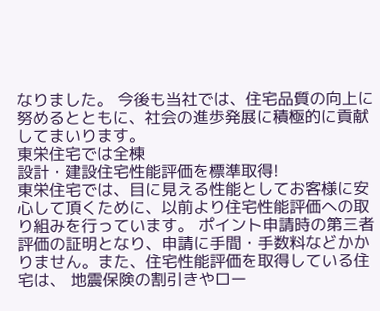なりました。 今後も当社では、住宅品質の向上に努めるとともに、社会の進歩発展に積極的に貢献してまいります。
東栄住宅では全棟
設計・建設住宅性能評価を標準取得!
東栄住宅では、目に見える性能としてお客様に安心して頂くために、以前より住宅性能評価への取り組みを行っています。 ポイント申請時の第三者評価の証明となり、申請に手間・手数料などかかりません。また、住宅性能評価を取得している住宅は、 地震保険の割引きやロー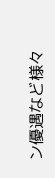ン優遇など様々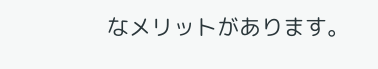なメリットがあります。